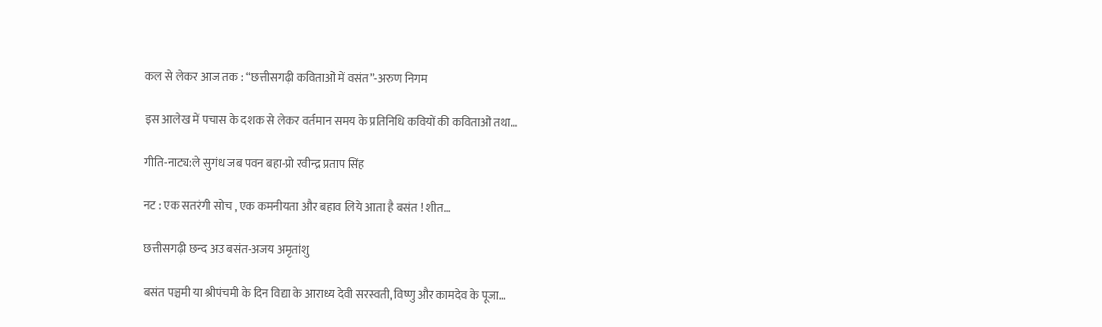कल से लेकर आज तक : “छत्तीसगढ़ी कविताओं में वसंत”-अरुण निगम

इस आलेख में पचास के दशक से लेकर वर्तमान समय के प्रतिनिधि कवियों की कविताओं तथा…

गीति-नाट्य:ले सुगंध जब पवन बहा-प्रो रवीन्द्र प्रताप सिंह

नट : एक सतरंगी सोच , एक कमनीयता और बहाव लिये आता है बसंत ! शीत…

छत्तीसगढ़ी छन्द अउ बसंत-अजय अमृतांशु

बसंत पञ्चमी या श्रीपंचमी के दिन विद्या के आराध्य देवी सरस्वती, विष्णु और कामदेव के पूजा…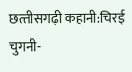छत्‍तीसगढ़ी कहानी:चिरई चुगनी-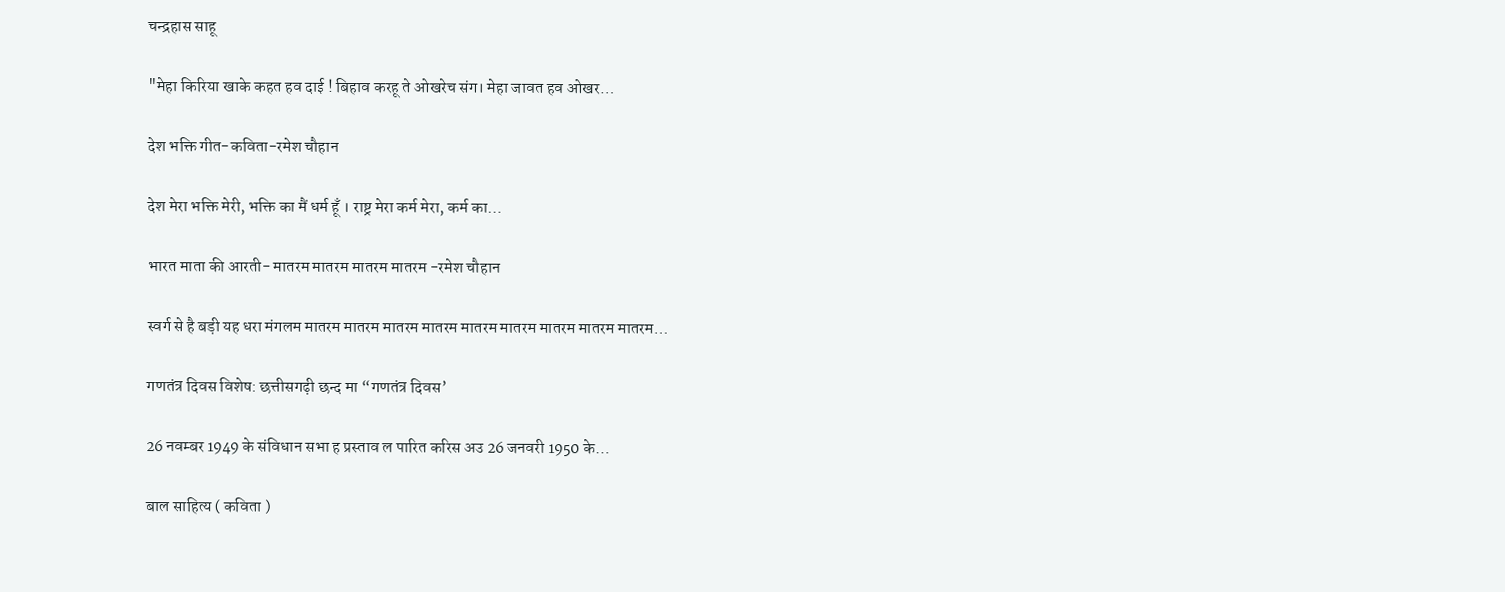चन्द्रहास साहू

"मेहा किरिया खाके कहत हव दाई ! बिहाव करहू ते ओखरेच संग। मेहा जावत हव ओखर…

देश भक्ति गीत-कविता-रमेश चौहान

देश मेरा भक्ति मेरी, भक्ति का मैं धर्म हूँ । राष्ट्र मेरा कर्म मेरा, कर्म का…

भारत माता की आरती- मातरम मातरम मातरम मातरम -रमेश चौहान

स्वर्ग से है बड़ी यह धरा मंगलम मातरम मातरम मातरम मातरम मातरम मातरम मातरम मातरम मातरम…

गणतंत्र दिवस विशेष: छत्तीसगढ़ी छन्द मा “गणतंत्र दिवस’

26 नवम्बर 1949 के संविधान सभा ह प्रस्ताव ल पारित करिस अउ 26 जनवरी 1950 के…

बाल साहित्य ( कविता )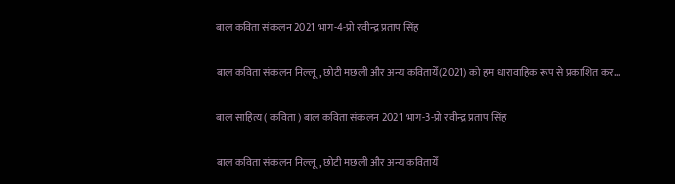बाल कविता संकलन 2021 भाग-4-प्रो रवीन्द्र प्रताप सिंह

बाल कविता संकलन निल्लू, छोटी मछली और अन्य कवितायेँ(2021) को हम धारावाहिक रूप से प्रकाशित कर…

बाल साहित्य ( कविता ) बाल कविता संकलन 2021 भाग-3-प्रो रवीन्द्र प्रताप सिंह

बाल कविता संकलन निल्लू, छोटी मछली और अन्य कवितायेँ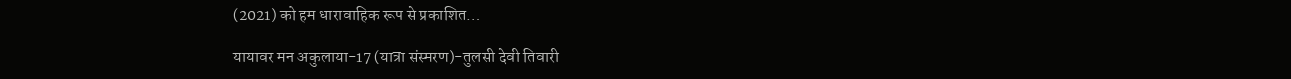(2021) को हम धारावाहिक रूप से प्रकाशित…

यायावर मन अकुलाया-17 (यात्रा संस्‍मरण)-तुलसी देवी तिवारी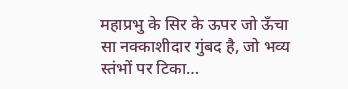महाप्रभु के सिर के ऊपर जो ऊँचा सा नक्काशीदार गुंबद है, जो भव्य स्तंभों पर टिका…